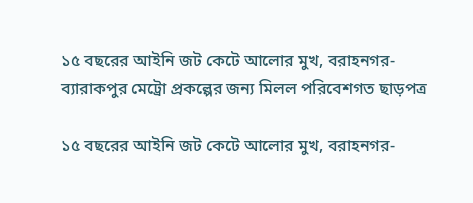১৫ বছরের আইনি জট কেটে আলোর মুখ, বরাহনগর-ব্যারাকপুর মেট্রো প্রকল্পের জন্য মিলল পরিবেশগত ছাড়পত্র

১৫ বছরের আইনি জট কেটে আলোর মুখ, বরাহনগর-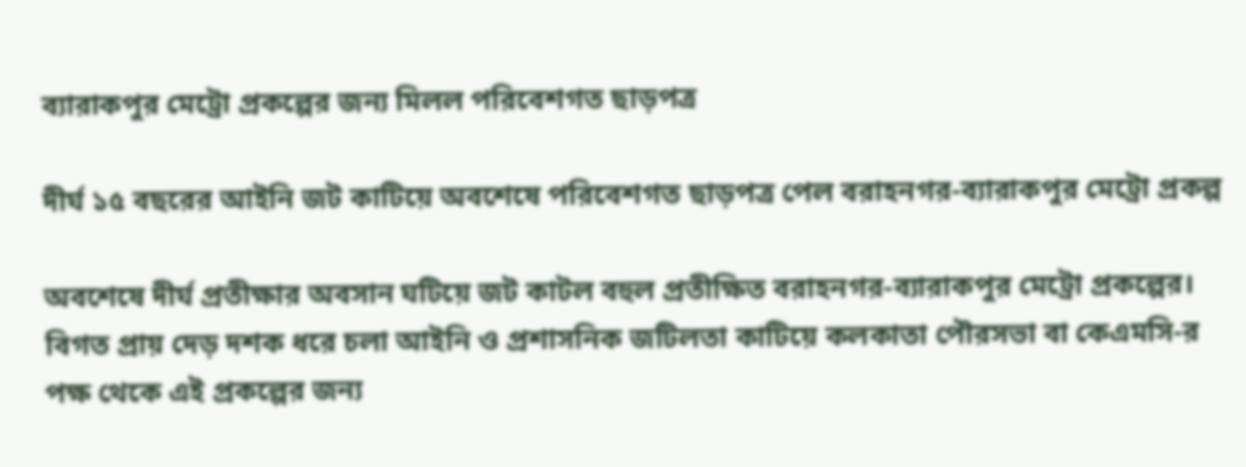ব্যারাকপুর মেট্রো প্রকল্পের জন্য মিলল পরিবেশগত ছাড়পত্র

দীর্ঘ ১৫ বছরের আইনি জট কাটিয়ে অবশেষে পরিবেশগত ছাড়পত্র পেল বরাহনগর-ব্যারাকপুর মেট্রো প্রকল্প

অবশেষে দীর্ঘ প্রতীক্ষার অবসান ঘটিয়ে জট কাটল বহুল প্রতীক্ষিত বরাহনগর-ব্যারাকপুর মেট্রো প্রকল্পের। বিগত প্রায় দেড় দশক ধরে চলা আইনি ও প্রশাসনিক জটিলতা কাটিয়ে কলকাতা পৌরসভা বা কেএমসি-র পক্ষ থেকে এই প্রকল্পের জন্য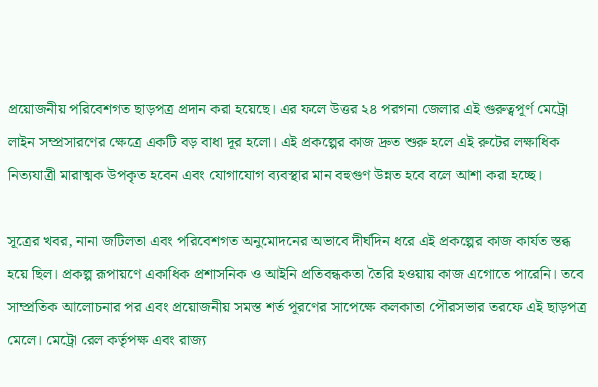প্রয়োজনীয় পরিবেশগত ছাড়পত্র প্রদান করা হয়েছে। এর ফলে উত্তর ২৪ পরগনা জেলার এই গুরুত্বপূর্ণ মেট্রো লাইন সম্প্রসারণের ক্ষেত্রে একটি বড় বাধা দূর হলো। এই প্রকল্পের কাজ দ্রুত শুরু হলে এই রুটের লক্ষাধিক নিত্যযাত্রী মারাত্মক উপকৃত হবেন এবং যোগাযোগ ব্যবস্থার মান বহুগুণ উন্নত হবে বলে আশা করা হচ্ছে।

সূত্রের খবর, নানা জটিলতা এবং পরিবেশগত অনুমোদনের অভাবে দীর্ঘদিন ধরে এই প্রকল্পের কাজ কার্যত স্তব্ধ হয়ে ছিল। প্রকল্প রূপায়ণে একাধিক প্রশাসনিক ও আইনি প্রতিবন্ধকতা তৈরি হওয়ায় কাজ এগোতে পারেনি। তবে সাম্প্রতিক আলোচনার পর এবং প্রয়োজনীয় সমস্ত শর্ত পূরণের সাপেক্ষে কলকাতা পৌরসভার তরফে এই ছাড়পত্র মেলে। মেট্রো রেল কর্তৃপক্ষ এবং রাজ্য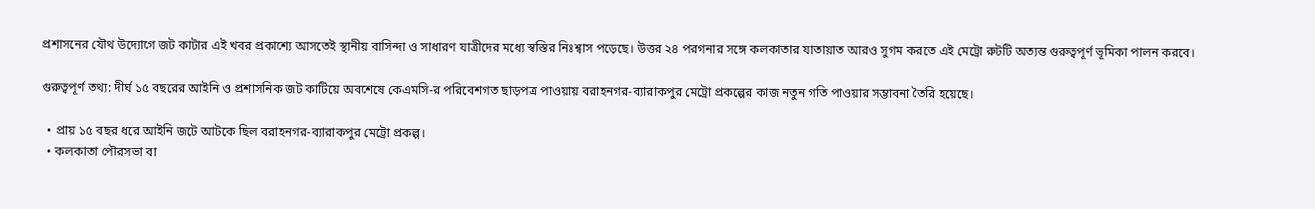প্রশাসনের যৌথ উদ্যোগে জট কাটার এই খবর প্রকাশ্যে আসতেই স্থানীয় বাসিন্দা ও সাধারণ যাত্রীদের মধ্যে স্বস্তির নিঃশ্বাস পড়েছে। উত্তর ২৪ পরগনার সঙ্গে কলকাতার যাতায়াত আরও সুগম করতে এই মেট্রো রুটটি অত্যন্ত গুরুত্বপূর্ণ ভূমিকা পালন করবে।

গুরুত্বপূর্ণ তথ্য: দীর্ঘ ১৫ বছরের আইনি ও প্রশাসনিক জট কাটিয়ে অবশেষে কেএমসি-র পরিবেশগত ছাড়পত্র পাওয়ায় বরাহনগর-ব্যারাকপুর মেট্রো প্রকল্পের কাজ নতুন গতি পাওয়ার সম্ভাবনা তৈরি হয়েছে।

  • প্রায় ১৫ বছর ধরে আইনি জটে আটকে ছিল বরাহনগর-ব্যারাকপুর মেট্রো প্রকল্প।
  • কলকাতা পৌরসভা বা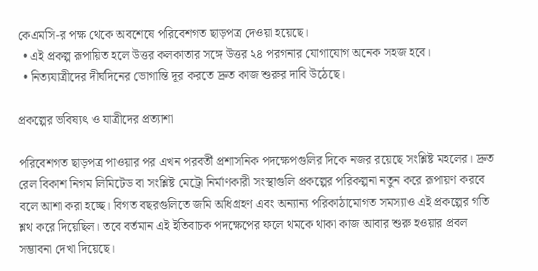কেএমসি-র পক্ষ থেকে অবশেষে পরিবেশগত ছাড়পত্র দেওয়া হয়েছে।
  • এই প্রকল্প রূপায়িত হলে উত্তর কলকাতার সঙ্গে উত্তর ২৪ পরগনার যোগাযোগ অনেক সহজ হবে।
  • নিত্যযাত্রীদের দীর্ঘদিনের ভোগান্তি দূর করতে দ্রুত কাজ শুরুর দাবি উঠেছে।

প্রকল্পের ভবিষ্যৎ ও যাত্রীদের প্রত্যাশা

পরিবেশগত ছাড়পত্র পাওয়ার পর এখন পরবর্তী প্রশাসনিক পদক্ষেপগুলির দিকে নজর রয়েছে সংশ্লিষ্ট মহলের। দ্রুত রেল বিকাশ নিগম লিমিটেড বা সংশ্লিষ্ট মেট্রো নির্মাণকারী সংস্থাগুলি প্রকল্পের পরিকল্পনা নতুন করে রূপায়ণ করবে বলে আশা করা হচ্ছে। বিগত বছরগুলিতে জমি অধিগ্রহণ এবং অন্যান্য পরিকাঠামোগত সমস্যাও এই প্রকল্পের গতি শ্লথ করে দিয়েছিল। তবে বর্তমান এই ইতিবাচক পদক্ষেপের ফলে থমকে থাকা কাজ আবার শুরু হওয়ার প্রবল সম্ভাবনা দেখা দিয়েছে।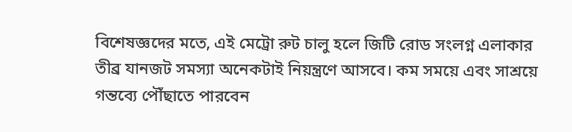বিশেষজ্ঞদের মতে, এই মেট্রো রুট চালু হলে জিটি রোড সংলগ্ন এলাকার তীব্র যানজট সমস্যা অনেকটাই নিয়ন্ত্রণে আসবে। কম সময়ে এবং সাশ্রয়ে গন্তব্যে পৌঁছাতে পারবেন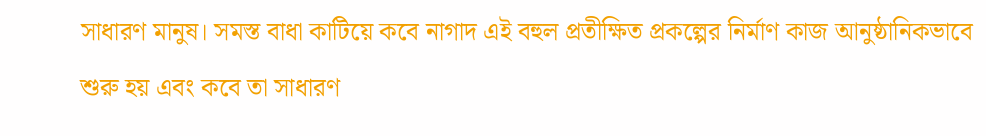সাধারণ মানুষ। সমস্ত বাধা কাটিয়ে কবে নাগাদ এই বহুল প্রতীক্ষিত প্রকল্পের নির্মাণ কাজ আনুষ্ঠানিকভাবে শুরু হয় এবং কবে তা সাধারণ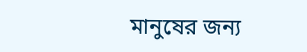মানুষের জন্য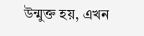উন্মুক্ত হয়, এখন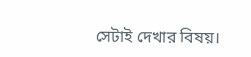সেটাই দেখার বিষয়।